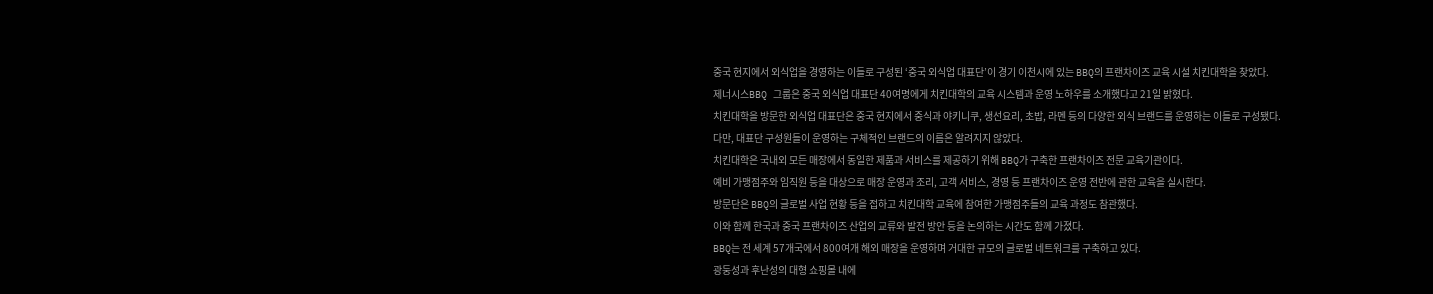중국 현지에서 외식업을 경영하는 이들로 구성된 ‘중국 외식업 대표단’이 경기 이천시에 있는 BBQ의 프랜차이즈 교육 시설 치킨대학을 찾았다.
제너시스BBQ 그룹은 중국 외식업 대표단 40여명에게 치킨대학의 교육 시스템과 운영 노하우를 소개했다고 21일 밝혔다.
치킨대학을 방문한 외식업 대표단은 중국 현지에서 중식과 야키니쿠, 생선요리, 초밥, 라멘 등의 다양한 외식 브랜드를 운영하는 이들로 구성됐다.
다만, 대표단 구성원들이 운영하는 구체적인 브랜드의 이름은 알려지지 않았다.
치킨대학은 국내외 모든 매장에서 동일한 제품과 서비스를 제공하기 위해 BBQ가 구축한 프랜차이즈 전문 교육기관이다.
예비 가맹점주와 임직원 등을 대상으로 매장 운영과 조리, 고객 서비스, 경영 등 프랜차이즈 운영 전반에 관한 교육을 실시한다.
방문단은 BBQ의 글로벌 사업 현황 등을 접하고 치킨대학 교육에 참여한 가맹점주들의 교육 과정도 참관했다.
이와 함께 한국과 중국 프랜차이즈 산업의 교류와 발전 방안 등을 논의하는 시간도 함께 가졌다.
BBQ는 전 세계 57개국에서 800여개 해외 매장을 운영하며 거대한 규모의 글로벌 네트워크를 구축하고 있다.
광둥성과 후난성의 대형 쇼핑몰 내에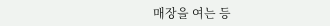매장을 여는 등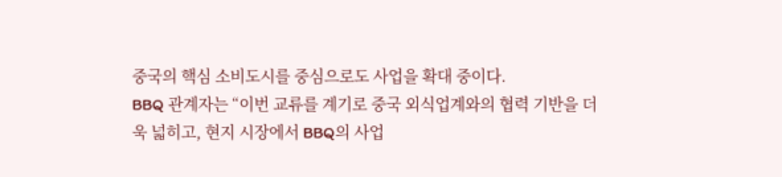중국의 핵심 소비도시를 중심으로도 사업을 확대 중이다.
BBQ 관계자는 “이번 교류를 계기로 중국 외식업계와의 협력 기반을 더욱 넓히고, 현지 시장에서 BBQ의 사업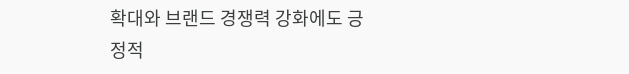확대와 브랜드 경쟁력 강화에도 긍정적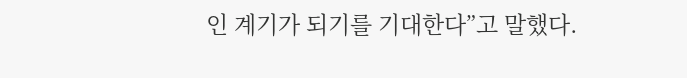인 계기가 되기를 기대한다”고 말했다.